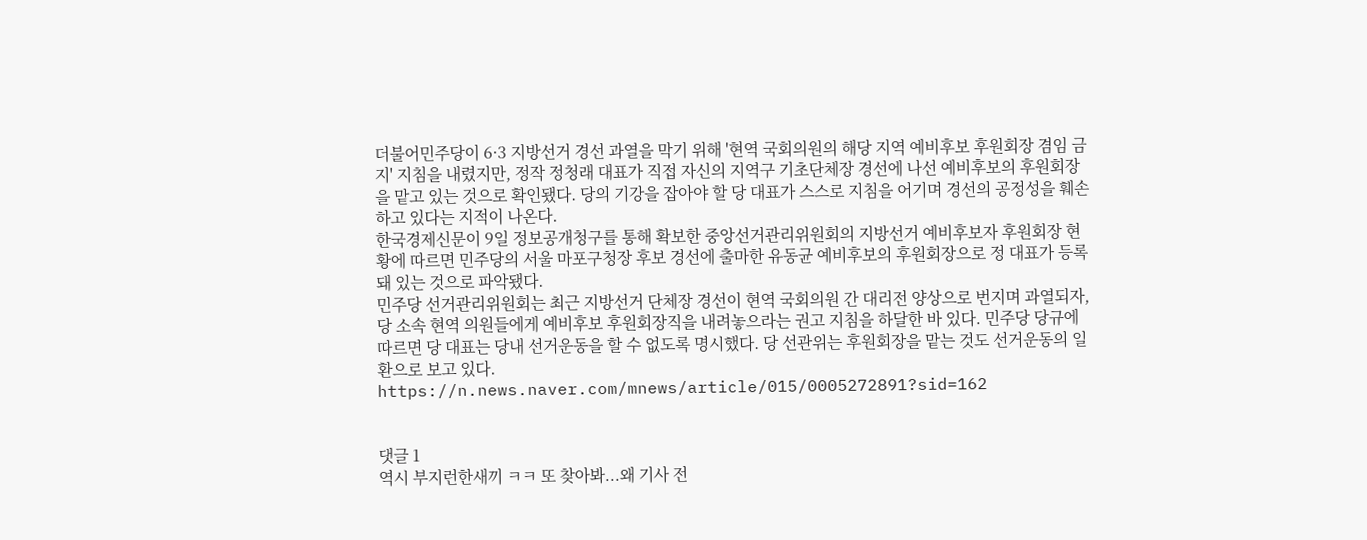더불어민주당이 6·3 지방선거 경선 과열을 막기 위해 '현역 국회의원의 해당 지역 예비후보 후원회장 겸임 금지' 지침을 내렸지만, 정작 정청래 대표가 직접 자신의 지역구 기초단체장 경선에 나선 예비후보의 후원회장을 맡고 있는 것으로 확인됐다. 당의 기강을 잡아야 할 당 대표가 스스로 지침을 어기며 경선의 공정성을 훼손하고 있다는 지적이 나온다.
한국경제신문이 9일 정보공개청구를 통해 확보한 중앙선거관리위원회의 지방선거 예비후보자 후원회장 현황에 따르면 민주당의 서울 마포구청장 후보 경선에 출마한 유동균 예비후보의 후원회장으로 정 대표가 등록돼 있는 것으로 파악됐다.
민주당 선거관리위원회는 최근 지방선거 단체장 경선이 현역 국회의원 간 대리전 양상으로 번지며 과열되자, 당 소속 현역 의원들에게 예비후보 후원회장직을 내려놓으라는 권고 지침을 하달한 바 있다. 민주당 당규에 따르면 당 대표는 당내 선거운동을 할 수 없도록 명시했다. 당 선관위는 후원회장을 맡는 것도 선거운동의 일환으로 보고 있다.
https://n.news.naver.com/mnews/article/015/0005272891?sid=162


댓글 1
역시 부지런한새끼 ㅋㅋ 또 찾아봐...왜 기사 전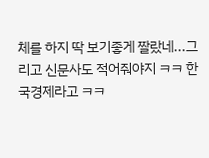체를 하지 딱 보기좋게 짤랐네...그리고 신문사도 적어줘야지 ㅋㅋ 한국경제라고 ㅋㅋ